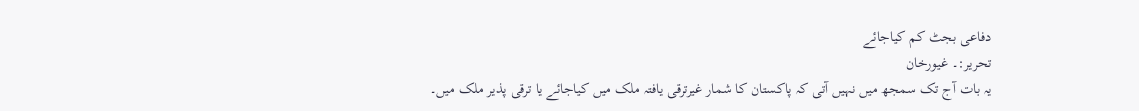دفاعی بجٹ کم کیاجائے
تحریر:۔ غیورخان
یہ بات آج تک سمجھ میں نہیں آتی کہ پاکستان کا شمار غیرترقی یافتہ ملک میں کیاجائے یا ترقی پذیر ملک میں۔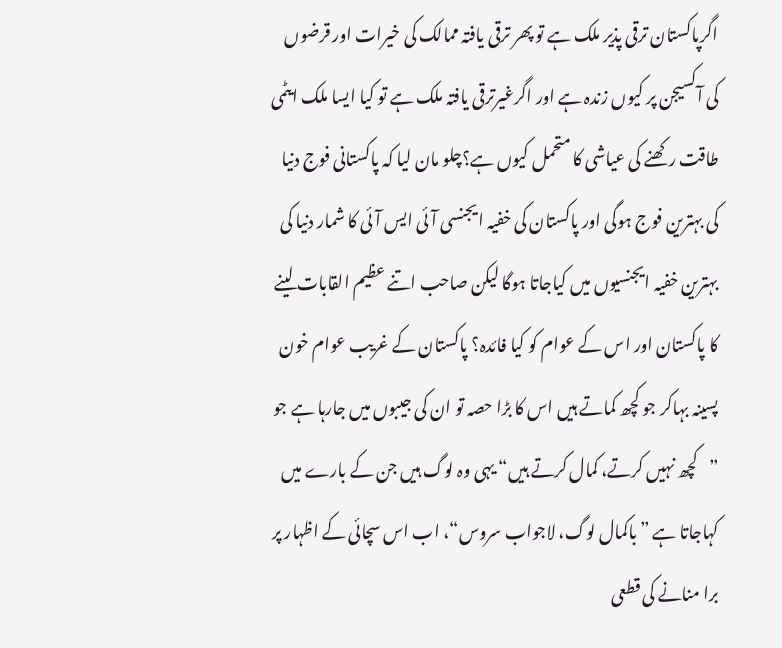اگرپاکستان ترقی پذیر ملک ہے تو پھر ترقی یافتہ ممالک کی خیرات اور قرضوں کی آکسیجن پر کیوں زندہ ہے اور اگرغیرترقی یافتہ ملک ہے تو کیا ایسا ملک ایٹمی طاقت رکھنے کی عیاشی کا متحمل کیوں ہے؟چلو مان لیا کہ پاکستانی فوج دنیا کی بہترین فوج ہوگی اور پاکستان کی خفیہ ایجنسی آئی ایس آئی کا شمار دنیا کی بہترین خفیہ ایجنسیوں میں کیاجاتا ہوگا لیکن صاحب اتنے عظیم القابات لینے کا پاکستان اور اس کے عوام کو کیا فائدہ؟ پاکستان کے غریب عوام خون پسینہ بہاکر جو کچھ کماتے ہیں اس کا بڑا حصہ تو ان کی جیبوں میں جارہا ہے جو ”کچھ نہیں کرتے، کمال کرتے ہیں“ یہی وہ لوگ ہیں جن کے بارے میں کہاجاتا ہے ”باکمال لوگ، لاجواب سروس“، اب اس سچائی کے اظہار پر برا منانے کی قطعی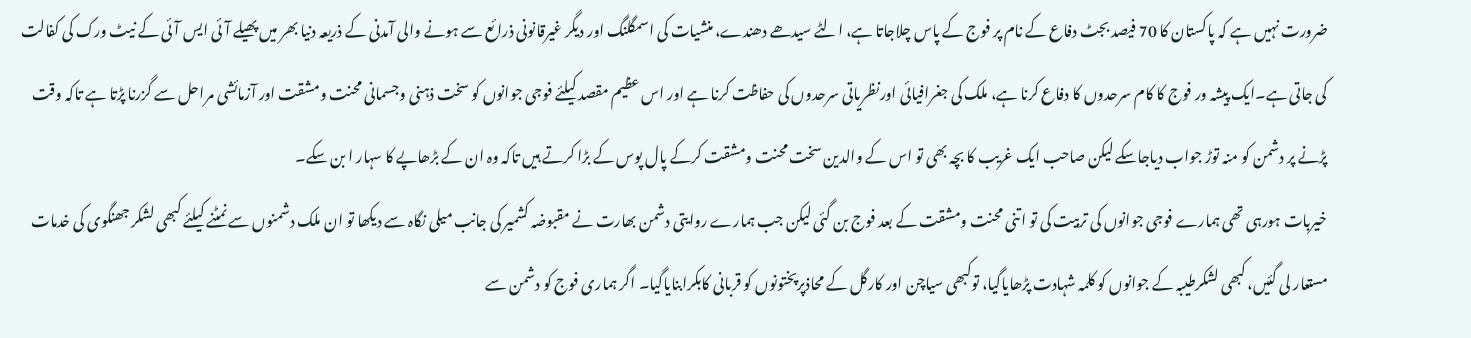ضرورت نہیں ہے کہ پاکستان کا 70 فیصد بجٹ دفاع کے نام پر فوج کے پاس چلاجاتا ہے، الٹے سیدھے دھندے، منشیات کی اسمگلنگ اور دیگر غیرقانونی ذرائع سے ہونے والی آمدنی کے ذریعہ دنیا بھر میں پھیلے آئی ایس آئی کے نیٹ ورک کی کفالت کی جاتی ہے۔ایک پیشہ ور فوج کا کام سرحدوں کا دفاع کرنا ہے، ملک کی جغرافیائی اورنظریاتی سرحدوں کی حفاظت کرنا ہے اور اس عظیم مقصد کیلئے فوجی جوانوں کو سخت ذہنی وجسمانی محنت ومشقت اور آزمائشی مراحل سے گزرنا پڑتا ہے تاکہ وقت پڑنے پر دشمن کو منہ توڑ جواب دیاجاسکے لیکن صاحب ایک غریب کا بچہ بھی تو اس کے والدین سخت محنت ومشقت کرکے پال پوس کے بڑا کرتے ہیں تاکہ وہ ان کے بڑھاپے کا سہار ا بن سکے۔
خیربات ہورہی تھی ہمارے فوجی جوانوں کی تربیت کی تو اتنی محنت ومشقت کے بعد فوج بن گئی لیکن جب ہمارے روایتی دشمن بھارت نے مقبوضہ کشمیر کی جانب میلی نگاہ سے دیکھا تو ان ملک دشمنوں سے نمٹنے کیلئے کبھی لشکر جھنگوی کی خدمات مستعار لی گئیں، کبھی لشکرطیبہ کے جوانوں کو کلمہ شہادت پڑھایاگیا، توکبھی سیاچن اور کارگل کے محاذپرپختونوں کو قربانی کابکرابنایاگیا۔ اگر ہماری فوج کو دشمن سے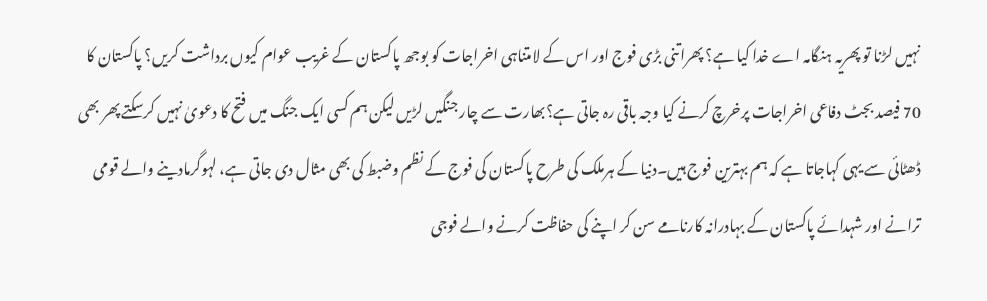نہیں لڑنا تو پھریہ ہنگامہ اے خدا کیا ہے؟ پھراتنی بڑی فوج اور اس کے لامتناہی اخراجات کو بوجھ پاکستان کے غریب عوام کیوں برداشت کریں؟ پاکستان کا 70 فیصد بجٹ دفاعی اخراجات پرخرچ کرنے کیا وجہ باقی رہ جاتی ہے؟بھارت سے چار جنگیں لڑیں لیکن ہم کسی ایک جنگ میں فتح کا دعویٰ نہیں کرسکتے پھر بھی ڈھٹائی سے یہی کہاجاتا ہے کہ ہم بہترین فوج ہیں۔دنیا کے ہرملک کی طرح پاکستان کی فوج کے نظم وضبط کی بھی مثال دی جاتی ہے، لہوگرمادینے والے قومی ترانے اور شہدائے پاکستان کے بہادرانہ کارنامے سن کر اپنے کی حفاظت کرنے والے فوجی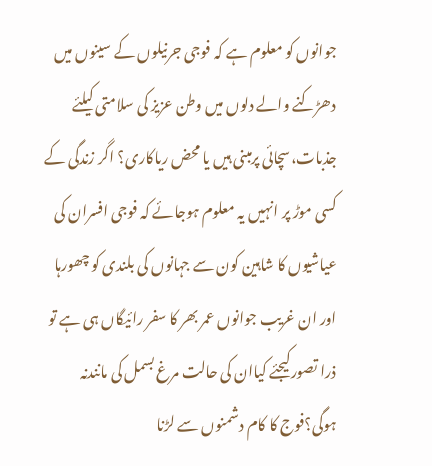جوانوں کو معلوم ہے کہ فوجی جرنیلوں کے سینوں میں دھڑکنے والے دلوں میں وطن عزیز کی سلامتی کیلئے جذبات،سچائی پرمبنی ہیں یا محض ریاکاری؟ اگر زندگی کے کسی موڑ پر انہیں یہ معلوم ہوجائے کہ فوجی افسران کی عیاشیوں کا شاہین کون سے جہانوں کی بلندی کو چھورہا اور ان غریب جوانوں عمر بھر کا سفر رائیگاں ہی ہے تو ذرا تصورکیجئے کیاان کی حالت مرغ بسمل کی مانندنہ ہوگی؟فوج کا کام دشمنوں سے لڑنا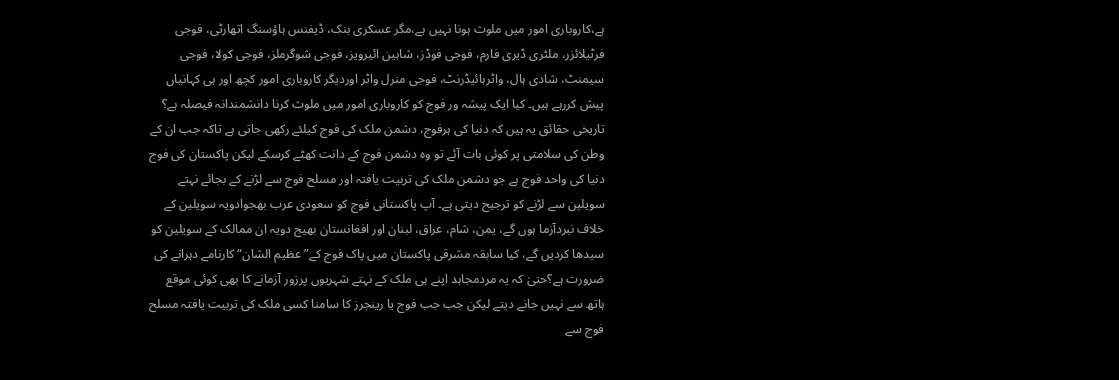ہے،کاروباری امور میں ملوث ہونا نہیں ہے،مگر عسکری بنک، ڈیفنس ہاؤسنگ اتھارٹی، فوجی فرٹیلائزر، ملٹری ڈیری فارم، فوجی فوڈز، شاہین ائیرویز، فوجی شوگرملز، فوجی کولا، فوجی سیمنٹ، شادی ہال، واٹرہائیڈرنٹ، فوجی منرل واٹر اوردیگر کاروباری امور کچھ اور ہی کہانیاں پیش کررہے ہیں۔ کیا ایک پیشہ ور فوج کو کاروباری امور میں ملوث کرنا دانشمندانہ فیصلہ ہے؟
تاریخی حقائق یہ ہیں کہ دنیا کی ہرفوج، دشمن ملک کی فوج کیلئے رکھی جاتی ہے تاکہ جب ان کے وطن کی سلامتی پر کوئی بات آئے تو وہ دشمن فوج کے دانت کھٹے کرسکے لیکن پاکستان کی فوج دنیا کی واحد فوج ہے جو دشمن ملک کی تربیت یافتہ اور مسلح فوج سے لڑنے کے بجائے نہتے سویلین سے لڑنے کو ترجیح دیتی ہے۔ آپ پاکستانی فوج کو سعودی عرب بھجوادویہ سویلین کے خلاف نبردآزما ہوں گے، یمن، شام، عراق، لبنان اور افغانستان بھیج دویہ ان ممالک کے سویلین کو سیدھا کردیں گے، کیا سابقہ مشرقی پاکستان میں پاک فوج کے”عظیم الشان“کارنامے دہرانے کی ضرورت ہے؟حتیٰ کہ یہ مردمجاہد اپنے ہی ملک کے نہتے شہریوں پرزور آزمانے کا بھی کوئی موقع ہاتھ سے نہیں جانے دیتے لیکن جب جب فوج یا رینجرز کا سامنا کسی ملک کی تربیت یافتہ مسلح فوج سے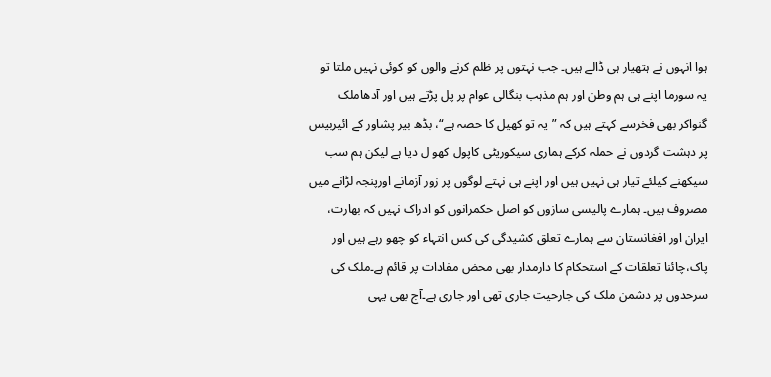ہوا انہوں نے ہتھیار ہی ڈالے ہیں۔ جب نہتوں پر ظلم کرنے والوں کو کوئی نہیں ملتا تو یہ سورما اپنے ہی ہم وطن اور ہم مذہب بنگالی عوام پر پل پڑتے ہیں اور آدھاملک گنواکر بھی فخرسے کہتے ہیں کہ ”یہ تو کھیل کا حصہ ہے“، بڈھ بیر پشاور کے ائیربیس پر دہشت گردوں نے حملہ کرکے ہماری سیکوریٹی کاپول کھو ل دیا ہے لیکن ہم سب سیکھنے کیلئے تیار ہی نہیں ہیں اور اپنے ہی نہتے لوگوں پر زور آزمانے اورپنجہ لڑانے میں مصروف ہیں۔ ہمارے پالیسی سازوں کو اصل حکمرانوں کو ادراک نہیں کہ بھارت، ایران اور افغانستان سے ہمارے تعلق کشیدگی کی کس انتہاء کو چھو رہے ہیں اور پاک،چائنا تعلقات کے استحکام کا دارمدار بھی محض مفادات پر قائم ہے۔ملک کی سرحدوں پر دشمن ملک کی جارحیت جاری تھی اور جاری ہے۔آج بھی یہی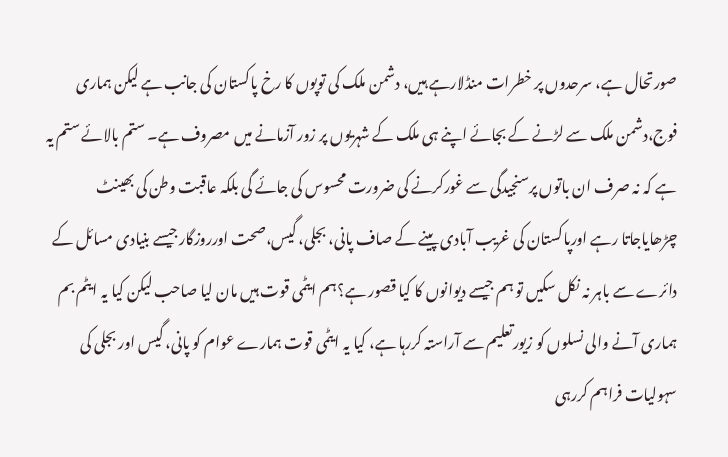صورتحال ہے، سرحدوں پر خطرات منڈلارہے ہیں، دشمن ملک کی توپوں کا رخ پاکستان کی جانب ہے لیکن ہماری فوج،دشمن ملک سے لڑنے کے بجائے اپنے ہی ملک کے شہریوں پر زور آزمانے میں مصروف ہے۔ ستم بالائے ستم یہ ہے کہ نہ صرف ان باتوں پرسنجیدگی سے غورکرنے کی ضرورت محسوس کی جائے گی بلکہ عاقبت وطن کی بھینٹ چڑھایاجاتا رہے اورپاکستان کی غریب آبادی پینے کے صاف پانی، بجلی، گیس،صحت اورروزگارجیسے بنیادی مسائل کے دائرے سے باہر نہ نکل سکیں تو ہم جیسے دیوانوں کا کیا قصور ہے؟ہم ایٹمی قوت ہیں مان لیا صاحب لیکن کیا یہ ایٹم بم ہماری آنے والی نسلوں کو زیورتعلیم سے آراستہ کررہا ہے، کیا یہ ایٹمی قوت ہمارے عوام کو پانی، گیس اور بجلی کی سہولیات فراہم کررہی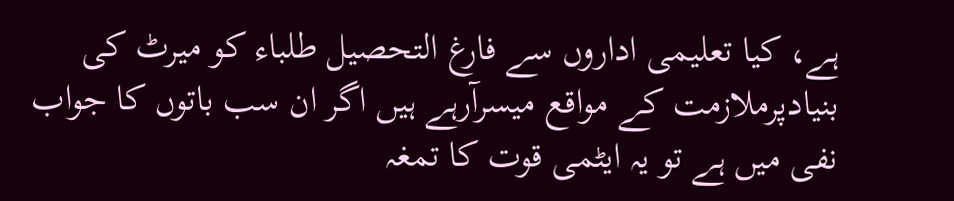ہے، کیا تعلیمی اداروں سے فارغ التحصیل طلباء کو میرٹ کی بنیادپرملازمت کے مواقع میسرآرہے ہیں اگر ان سب باتوں کا جواب نفی میں ہے تو یہ ایٹمی قوت کا تمغہ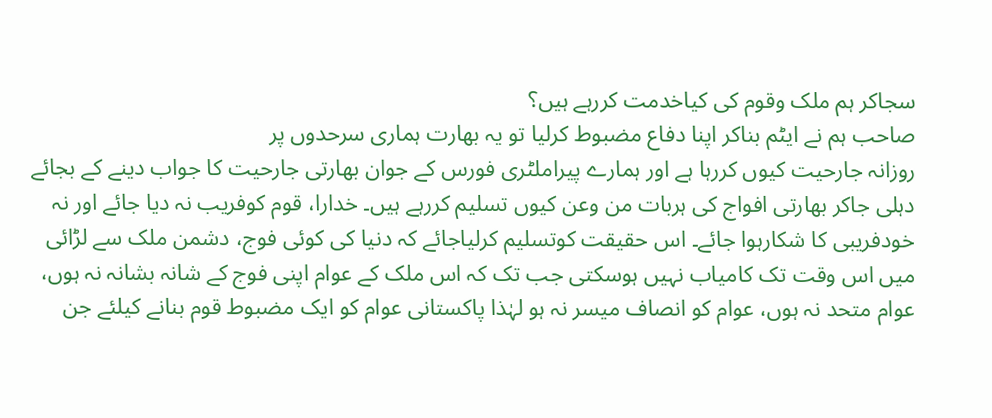سجاکر ہم ملک وقوم کی کیاخدمت کررہے ہیں؟
صاحب ہم نے ایٹم بناکر اپنا دفاع مضبوط کرلیا تو یہ بھارت ہماری سرحدوں پر
روزانہ جارحیت کیوں کررہا ہے اور ہمارے پیراملٹری فورس کے جوان بھارتی جارحیت کا جواب دینے کے بجائے دہلی جاکر بھارتی افواج کی ہربات من وعن کیوں تسلیم کررہے ہیں۔ خدارا، قوم کوفریب نہ دیا جائے اور نہ خودفریبی کا شکارہوا جائے۔ اس حقیقت کوتسلیم کرلیاجائے کہ دنیا کی کوئی فوج، دشمن ملک سے لڑائی میں اس وقت تک کامیاب نہیں ہوسکتی جب تک کہ اس ملک کے عوام اپنی فوج کے شانہ بشانہ نہ ہوں، عوام متحد نہ ہوں، عوام کو انصاف میسر نہ ہو لہٰذا پاکستانی عوام کو ایک مضبوط قوم بنانے کیلئے جن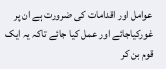عوامل اور اقدامات کی ضرورت ہے ان پر غورکیاجائے اور عمل کیا جائے تاکہ یہ ایک قوم بن کر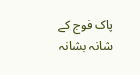پاک فوج کے شانہ بشانہ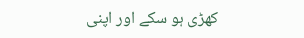کھڑی ہو سکے اور اپنی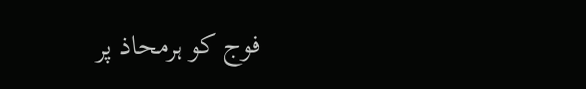فوج کو ہرمحاذ پر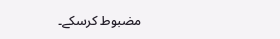مضبوط کرسکے۔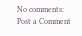No comments:
Post a Comment